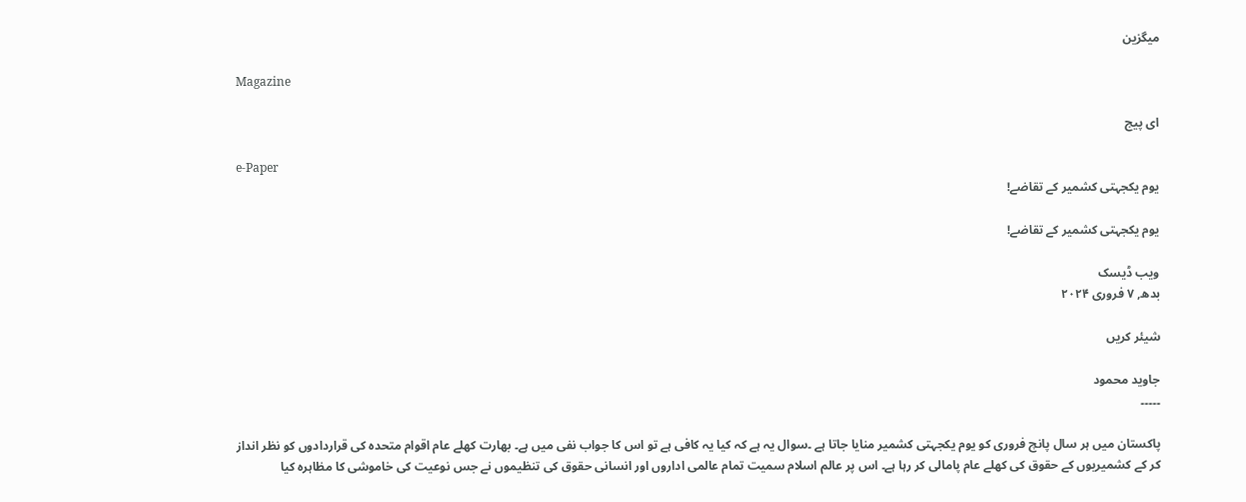میگزین

Magazine

ای پیج

e-Paper
یوم یکجہتی کشمیر کے تقاضے!

یوم یکجہتی کشمیر کے تقاضے!

ویب ڈیسک
بدھ, ۷ فروری ۲۰۲۴

شیئر کریں

جاوید محمود
۔۔۔۔۔

پاکستان میں ہر سال پانچ فروری کو یوم یکجہتی کشمیر منایا جاتا ہے ۔سوال یہ ہے کہ کیا یہ کافی ہے تو اس کا جواب نفی میں ہے۔ بھارت کھلے عام اقوام متحدہ کی قراردادوں کو نظر انداز کر کے کشمیریوں کے حقوق کی کھلے عام پامالی کر رہا ہے۔ اس پر عالم اسلام سمیت تمام عالمی اداروں اور انسانی حقوق کی تنظیموں نے جس نوعیت کی خاموشی کا مظاہرہ کیا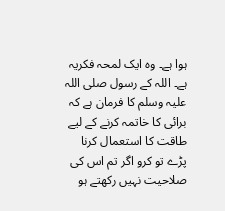ہوا ہے۔ وہ ایک لمحہ فکریہ ہے۔ اللہ کے رسول صلی اللہ علیہ وسلم کا فرمان ہے کہ برائی کا خاتمہ کرنے کے لیے طاقت کا استعمال کرنا پڑے تو کرو اگر تم اس کی صلاحیت نہیں رکھتے ہو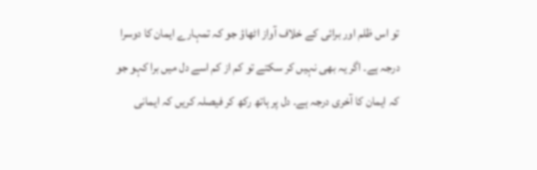تو اس ظلم اور برائی کے خلاف آواز اٹھاؤ جو کہ تمہارے ایمان کا دوسرا درجہ ہے۔ اگر یہ بھی نہیں کر سکتے تو کم از کم اسے دل میں برا کہو جو کہ ایمان کا آخری درجہ ہے۔ دل پر ہاتھ رکھ کر فیصلہ کریں کہ ایمانی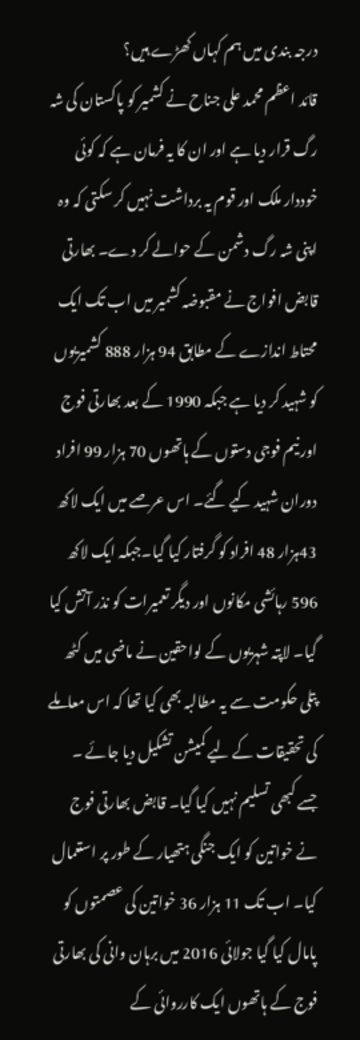درجہ بندی میں ہم کہاں کھڑے ہیں؟
قائد اعظم محمد علی جناح نے کشمیر کو پاکستان کی شہ رگ قرار دیا ہے اور ان کا یہ فرمان ہے کہ کوئی خوددار ملک اور قوم یہ برداشت نہیں کر سکتی کہ وہ اپنی شہ رگ دشمن کے حوالے کر دے۔ بھارتی قابض افواج نے مقبوضہ کشمیر میں اب تک ایک محتاط اندازے کے مطابق 94 ہزار 888 کشمیریوں کو شہید کر دیا ہے جبکہ 1990 کے بعد بھارتی فوج اور نیم فوجی دستوں کے ہاتھوں 70 ہزار 99 افراد دوران شہید کیے گئے۔ اس عرصے میں ایک لاکھ 43ہزار 48 افراد کو گرفتار کیا گیا۔جبکہ ایک لاکھ 596 رہائشی مکانوں اور دیگر تعمیرات کو نذر آتش کیا گیا۔ لاپتہ شہریوں کے لواحقین نے ماضی میں کٹھ پتلی حکومت سے یہ مطالبہ بھی کیا تھا کہ اس معاملے کی تحقیقات کے لیے کمیشن تشکیل دیا جائے ۔ جسے کبھی تسلیم نہیں کیا گیا۔ قابض بھارتی فوج نے خواتین کو ایک جنگی ہتھیار کے طور پر استعمال کیا۔ اب تک 11 ہزار 36 خواتین کی عصمتوں کو پامال کیا گیا جولائی 2016 میں برہان وانی کی بھارتی فوج کے ہاتھوں ایک کارروائی کے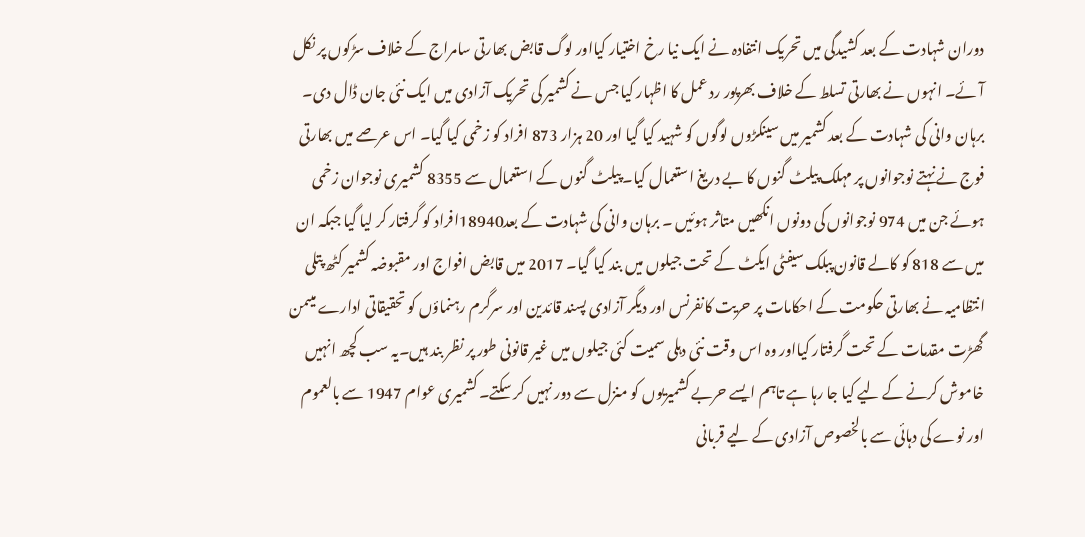دوران شہادت کے بعد کشیدگی میں تحریک انتفادہ نے ایک نیا رخ اختیار کیااور لوگ قابض بھارتی سامراج کے خلاف سڑکوں پر نکل آئے۔ انہوں نے بھارتی تسلط کے خلاف بھرپور رد عمل کا اظہار کیا جس نے کشمیر کی تحریک آزادی میں ایک نئی جان ڈال دی۔ برہان وانی کی شہادت کے بعد کشمیر میں سینکڑوں لوگوں کو شہید کیا گیا اور 20 ہزار 873 افراد کو زخمی کیا گیا۔ اس عرصے میں بھارتی فوج نے نہتے نوجوانوں پر مہلک پیلٹ گنوں کا بے دریغ استعمال کیا۔ پیلٹ گنوں کے استعمال سے 8355 کشمیری نوجوان زخمی ہوئے جن میں 974 نوجوانوں کی دونوں انکھیں متاثر ہوئیں ۔ برہان وانی کی شہادت کے بعد18940افراد کو گرفتار کر لیا گیا جبکہ ان میں سے 818 کو کالے قانون پبلک سیفٹی ایکٹ کے تحت جیلوں میں بند کیا گیا۔ 2017 میں قابض افواج اور مقبوضہ کشمیر کٹھ پتلی انتظامیہ نے بھارتی حکومت کے احکامات پر حریت کانفرنس اور دیگر آزادی پسند قائدین اور سرگرم رہنماؤں کو تحقیقاتی ادارے میںمن گھڑت مقدمات کے تحت گرفتار کیااور وہ اس وقت نئی دہلی سمیت کئی جیلوں میں غیر قانونی طور پر نظر بند ہیں۔یہ سب کچھ انہیں خاموش کرنے کے لیے کیا جا رہا ہے تاہم ایسے حربے کشمیریوں کو منزل سے دور نہیں کر سکتے۔ کشمیری عوام 1947 سے بالعموم اور نوے کی دہائی سے بالخصوص آزادی کے لیے قربانی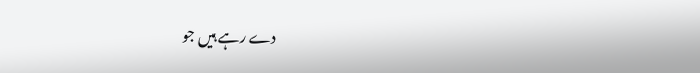دے رہے ہیں جو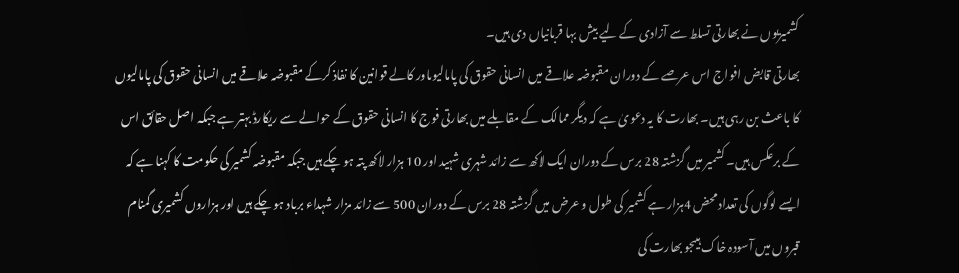کشمیریوں نے بھارتی تسلط سے آزادی کے لیے بیش بہا قربانیاں دی ہیں۔
بھارتی قابض افواج اس عرصے کے دوران مقبوضہ علاقے میں انسانی حقوق کی پامالیوںاور کالے قوانین کا نفاذ کرکے مقبوضہ علاقے میں انسانی حقوق کی پامالیوں کا باعث بن رہی ہیں۔ بھارت کا یہ دعویٰ ہے کہ دیگر ممالک کے مقابلے میں بھارتی فوج کا انسانی حقوق کے حوالے سے ریکارڈ بہتر ہے جبکہ اصل حقائق اس کے برعکس ہیں۔ کشمیر میں گزشتہ 28 برس کے دوران ایک لاکھ سے زائد شہری شہید اور 10 ہزار لاکھ پتہ ہو چکے ہیں جبکہ مقبوضہ کشمیر کی حکومت کا کہنا ہے کہ ایسے لوگوں کی تعداد محض 4ہزار ہے کشمیر کی طول و عرض میں گزشتہ 28 برس کے دوران 500 سے زائد مزار شہداء برباد ہو چکے ہیں اور ہزاروں کشمیری گمنام قبروں میں آسودہ خاک ہیںجو بھارت کی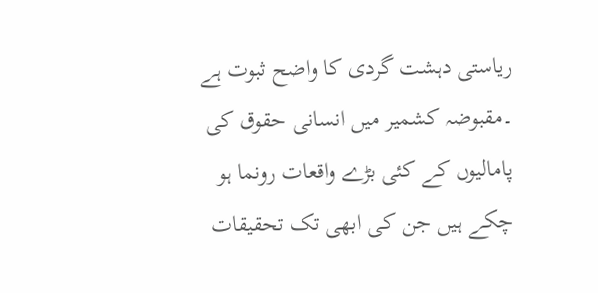ریاستی دہشت گردی کا واضح ثبوت ہے ۔مقبوضہ کشمیر میں انسانی حقوق کی پامالیوں کے کئی بڑے واقعات رونما ہو چکے ہیں جن کی ابھی تک تحقیقات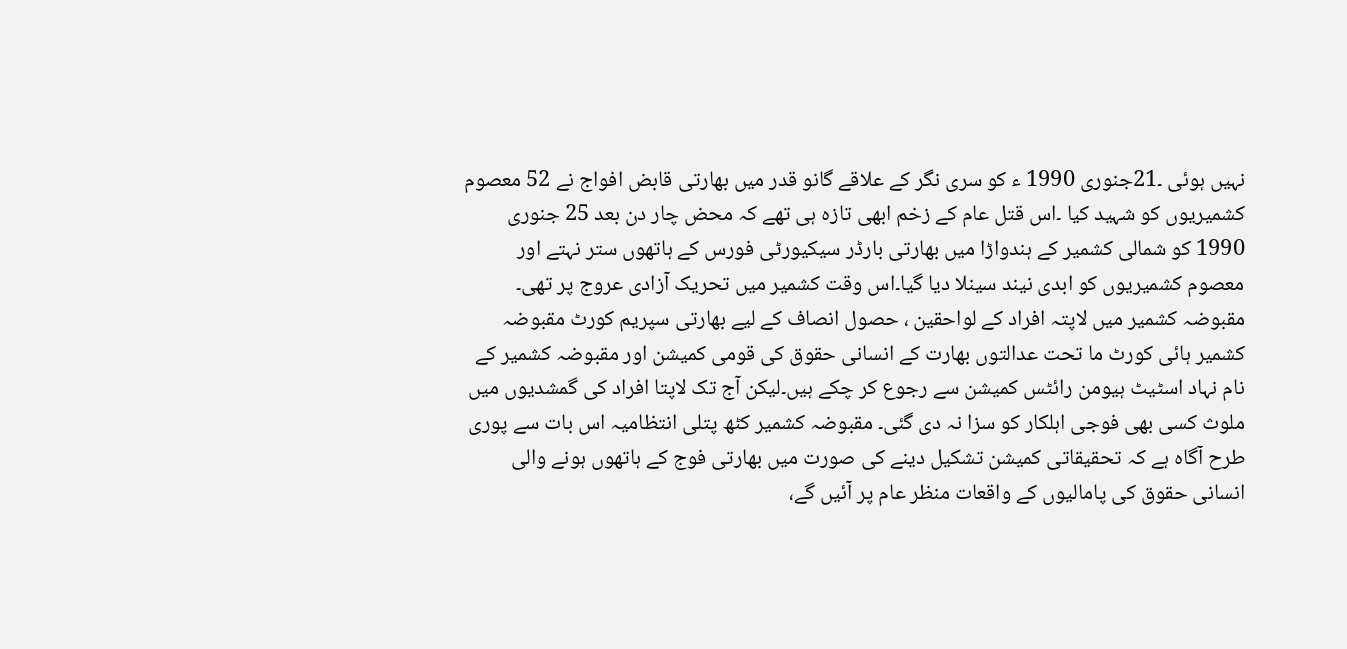نہیں ہوئی ۔21جنوری 1990 ء کو سری نگر کے علاقے گانو قدر میں بھارتی قابض افواج نے 52 معصوم کشمیریوں کو شہید کیا ۔اس قتل عام کے زخم ابھی تازہ ہی تھے کہ محض چار دن بعد 25 جنوری 1990 کو شمالی کشمیر کے ہندواڑا میں بھارتی بارڈر سیکیورٹی فورس کے ہاتھوں ستر نہتے اور معصوم کشمیریوں کو ابدی نیند سینلا دیا گیا۔اس وقت کشمیر میں تحریک آزادی عروج پر تھی۔ مقبوضہ کشمیر میں لاپتہ افراد کے لواحقین ، حصول انصاف کے لیے بھارتی سپریم کورٹ مقبوضہ کشمیر ہائی کورٹ ما تحت عدالتوں بھارت کے انسانی حقوق کی قومی کمیشن اور مقبوضہ کشمیر کے نام نہاد اسٹیٹ ہیومن رائٹس کمیشن سے رجوع کر چکے ہیں۔لیکن آج تک لاپتا افراد کی گمشدیوں میں ملوث کسی بھی فوجی اہلکار کو سزا نہ دی گئی۔ مقبوضہ کشمیر کٹھ پتلی انتظامیہ اس بات سے پوری طرح آگاہ ہے کہ تحقیقاتی کمیشن تشکیل دینے کی صورت میں بھارتی فوج کے ہاتھوں ہونے والی انسانی حقوق کی پامالیوں کے واقعات منظر عام پر آئیں گے،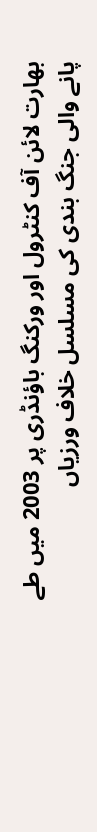بھارت لائن آف کنٹرول اور ورکنگ باؤنڈری پر 2003 میں طے پانے والی جنگ بندی کی مسلسل خلاف ورزیاں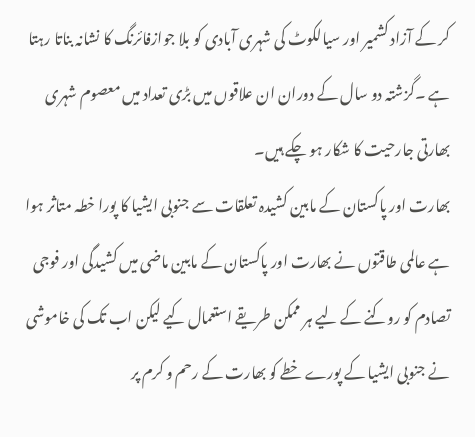کر کے آزاد کشمیر اور سیالکوٹ کی شہری آبادی کو بلا جوازفائرنگ کا نشانہ بناتا رہتا ہے ۔گزشتہ دو سال کے دوران ان علاقوں میں بڑی تعداد میں معصوم شہری بھارتی جارحیت کا شکار ہو چکے ہیں۔
بھارت اور پاکستان کے مابین کشیدہ تعلقات سے جنوبی ایشیا کا پورا خطہ متاثر ہوا ہے عالمی طاقتوں نے بھارت اور پاکستان کے مابین ماضی میں کشیدگی اور فوجی تصادم کو روکنے کے لیے ہر ممکن طریقے استعمال کیے لیکن اب تک کی خاموشی نے جنوبی ایشیا کے پورے خطے کو بھارت کے رحم و کرم پر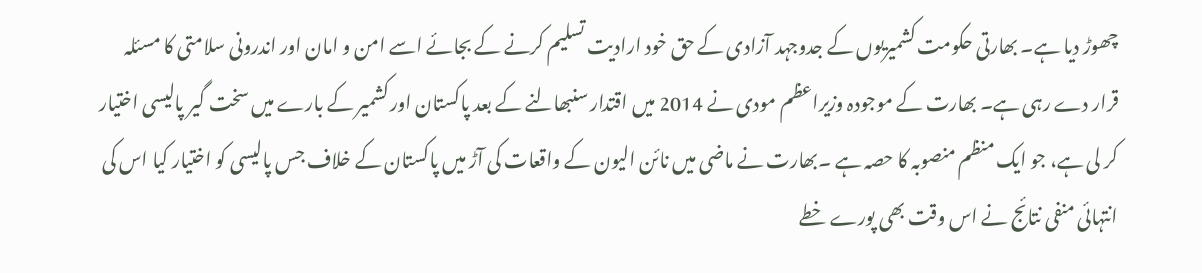چھوڑ دیا ہے۔ بھارتی حکومت کشمیریوں کے جدوجہد آزادی کے حق خود ارادیت تسلیم کرنے کے بجائے اسے امن و امان اور اندرونی سلامتی کا مسئلہ قرار دے رہی ہے۔ بھارت کے موجودہ وزیراعظم مودی نے 2014 میں اقتدار سنبھالنے کے بعد پاکستان اور کشمیر کے بارے میں سخت گیر پالیسی اختیار کر لی ہے، جو ایک منظم منصوبہ کا حصہ ہے ۔بھارت نے ماضی میں نائن الیون کے واقعات کی آڑ میں پاکستان کے خلاف جس پالیسی کو اختیار کیا اس کی انتہائی منفی نتائج نے اس وقت بھی پورے خطے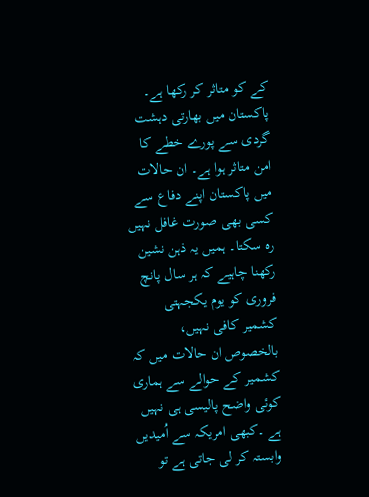کے کو متاثر کر رکھا ہے۔ پاکستان میں بھارتی دہشت گردی سے پورے خطے کا امن متاثر ہوا ہے۔ ان حالات میں پاکستان اپنے دفاع سے کسی بھی صورت غافل نہیں رہ سکتا۔ ہمیں یہ ذہن نشین رکھنا چاہیے کہ ہر سال پانچ فروری کو یوم یکجہتی کشمیر کافی نہیں، بالخصوص ان حالات میں کہ کشمیر کے حوالے سے ہماری کوئی واضح پالیسی ہی نہیں ہے ۔کبھی امریکہ سے اُمیدیں وابستہ کر لی جاتی ہے تو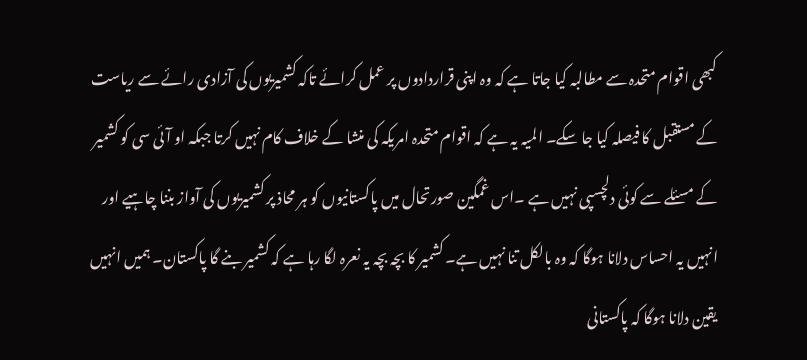کبھی اقوام متحدہ سے مطالبہ کیا جاتا ہے کہ وہ اپنی قراردادوں پر عمل کرائے تاکہ کشمیریوں کی آزادی رائے سے ریاست کے مستقبل کا فیصلہ کیا جا سکے۔ المیہ یہ ہے کہ اقوام متحدہ امریکہ کی منشا کے خلاف کام نہیں کرتا جبکہ او آئی سی کو کشمیر کے مسئلے سے کوئی دلچسپی نہیں ہے ۔اس غمگین صورتحال میں پاکستانیوں کو ہر محاذ پر کشمیریوں کی آواز بننا چاہیے اور انہیں یہ احساس دلانا ہوگا کہ وہ بالکل تنا نہیں ہے۔ کشمیر کا بچہ بچہ یہ نعرہ لگا رہا ہے کہ کشمیر بنے گا پاکستان۔ ہمیں انہیں یقین دلانا ہوگا کہ پاکستانی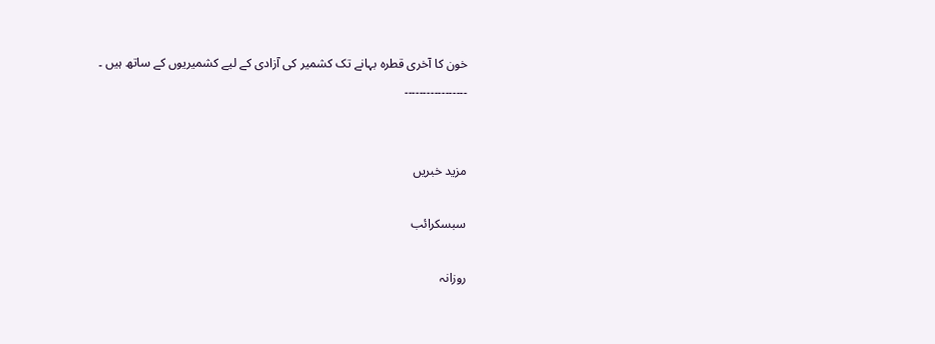خون کا آخری قطرہ بہانے تک کشمیر کی آزادی کے لیے کشمیریوں کے ساتھ ہیں ۔
۔۔۔۔۔۔۔۔۔۔۔۔۔۔۔۔۔


مزید خبریں

سبسکرائب

روزانہ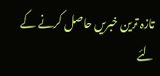تازہ ترین خبریں حاصل کرنے کے لئے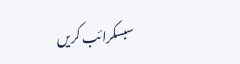سبسکرائب کریں